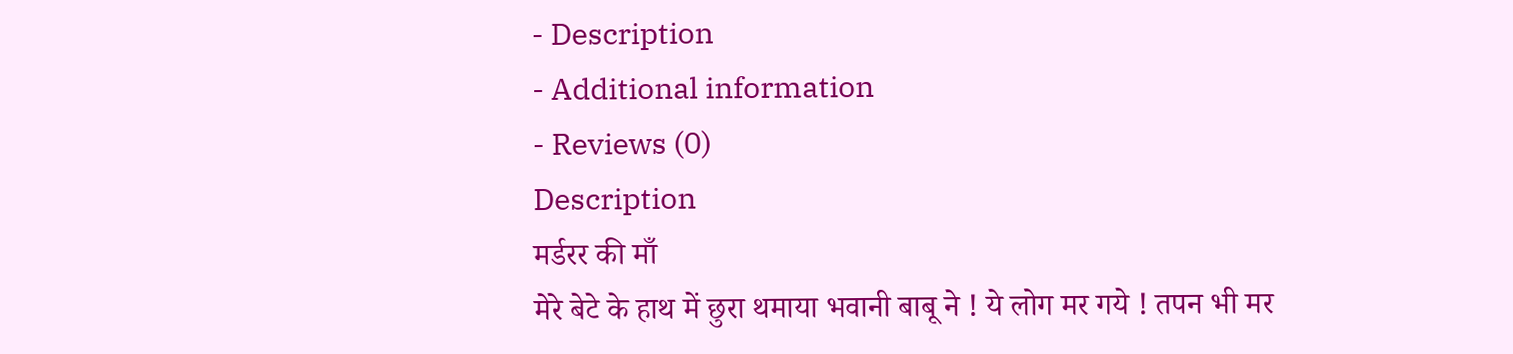- Description
- Additional information
- Reviews (0)
Description
मर्डरर की माँ
मेरे बेटे के हाथ में छुरा थमाया भवानी बाबू ने ! ये लोग मर गये ! तपन भी मर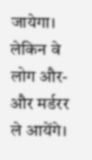जायेगा। लेकिन वे लोग और-और मर्डरर ले आयेंगे।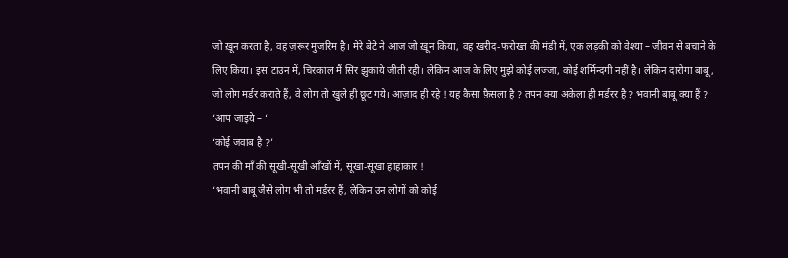जो ख़ून करता है, वह ज़रूर मुजरिम है। मेरे बेटे ने आज जो ख़ून किया, वह खरीद-फरोख्त की मंडी में, एक लड़की को वेश्या – जीवन से बचाने के लिए किया। इस टाउन में, चिरकाल मैं सिर झुकाये जीती रही। लेकिन आज के लिए मुझे कोई लज्जा, कोई शर्मिन्दगी नहीं है। लेकिन दारोगा बाबू, जो लोग मर्डर कराते हैं, वे लोग तो खुले ही छूट गये। आज़ाद ही रहे ! यह कैसा फ़ैसला है ? तपन क्या अकेला ही मर्डरर है ? भवानी बाबू क्या हैं ?
‘आप जाइये – ‘
‘कोई जवाब है ?’
तपन की माँ की सूखी-सूखी आँखों में, सूखा-सूखा हाहाकार !
‘भवानी बाबू जैसे लोग भी तो मर्डरर हैं, लेकिन उन लोगों को कोई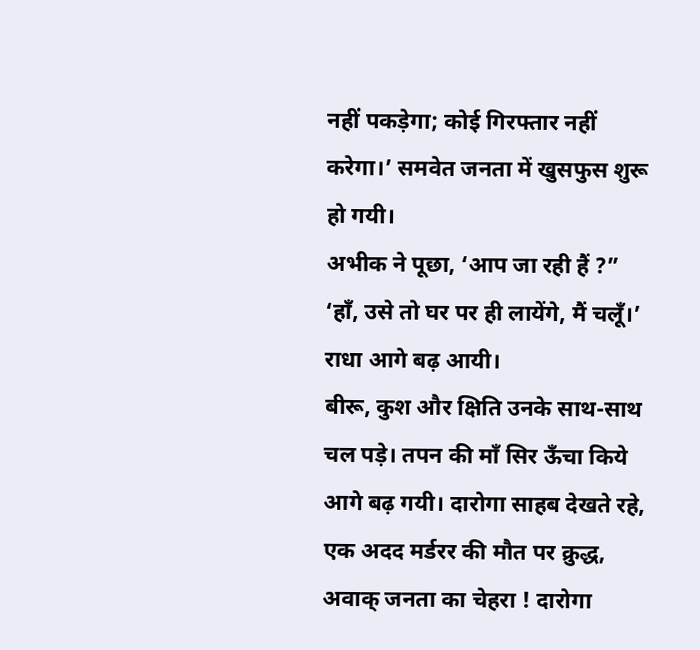नहीं पकड़ेगा; कोई गिरफ्तार नहीं करेगा।’ समवेत जनता में खुसफुस शुरू हो गयी।
अभीक ने पूछा, ‘आप जा रही हैं ?”
‘हाँ, उसे तो घर पर ही लायेंगे, मैं चलूँ।’
राधा आगे बढ़ आयी।
बीरू, कुश और क्षिति उनके साथ-साथ चल पड़े। तपन की माँ सिर ऊँचा किये आगे बढ़ गयी। दारोगा साहब देखते रहे, एक अदद मर्डरर की मौत पर क्रुद्ध, अवाक् जनता का चेहरा ! दारोगा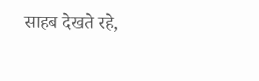साहब देखते रहे,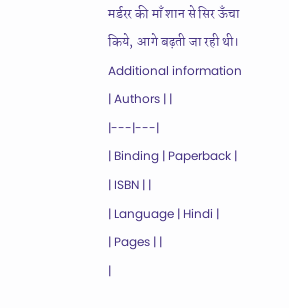मर्डरर की माँ शान से सिर ऊँचा किये, आगे बढ़ती जा रही थी।
Additional information
| Authors | |
|---|---|
| Binding | Paperback |
| ISBN | |
| Language | Hindi |
| Pages | |
|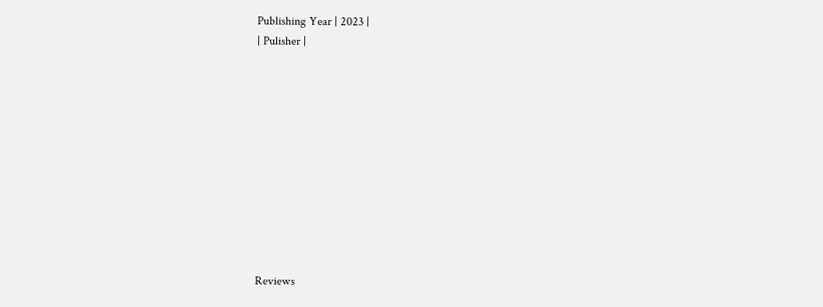Publishing Year | 2023 |
| Pulisher |











Reviews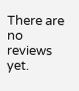There are no reviews yet.